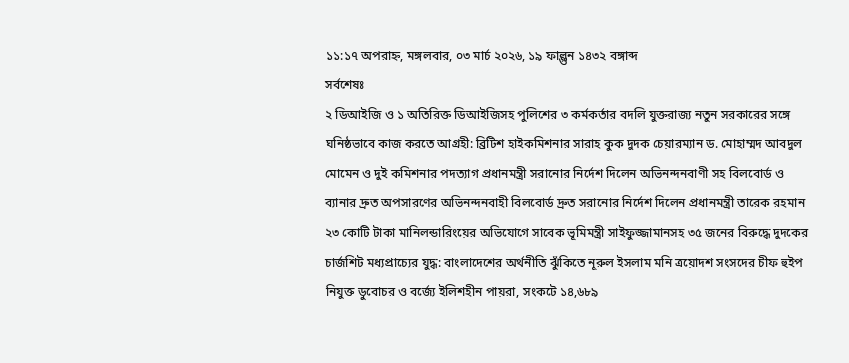১১:১৭ অপরাহ্ন, মঙ্গলবার, ০৩ মার্চ ২০২৬, ১৯ ফাল্গুন ১৪৩২ বঙ্গাব্দ
সর্বশেষঃ
২ ডিআইজি ও ১ অতিরিক্ত ডিআইজিসহ পুলিশের ৩ কর্মকর্তার বদলি যুক্তরাজ্য নতুন সরকারের সঙ্গে ঘনিষ্ঠভাবে কাজ করতে আগ্রহী: ব্রিটিশ হাইকমিশনার সারাহ কুক দুদক চেয়ারম্যান ড. মোহাম্মদ আবদুল মোমেন ও দুই কমিশনার পদত্যাগ প্রধানমন্ত্রী সরানোর নির্দেশ দিলেন অভিনন্দনবাণী সহ বিলবোর্ড ও ব্যানার দ্রুত অপসারণের অভিনন্দনবাহী বিলবোর্ড দ্রুত সরানোর নির্দেশ দিলেন প্রধানমন্ত্রী তারেক রহমান ২৩ কোটি টাকা মানিলন্ডারিংয়ের অভিযোগে সাবেক ভূমিমন্ত্রী সাইফুজ্জামানসহ ৩৫ জনের বিরুদ্ধে দুদকের চার্জশিট মধ্যপ্রাচ্যের যুদ্ধ: বাংলাদেশের অর্থনীতি ঝুঁকিতে নূরুল ইসলাম মনি ত্রয়োদশ সংসদের চীফ হুইপ নিযুক্ত ডুবোচর ও বর্জ্যে ইলিশহীন পায়রা, সংকটে ১৪,৬৮৯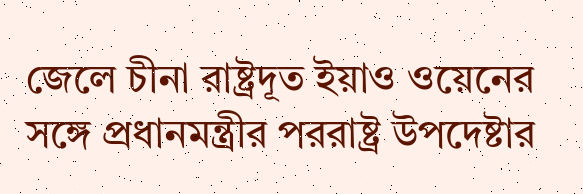জেলে চীনা রাষ্ট্রদূত ইয়াও ওয়েনের সঙ্গে প্রধানমন্ত্রীর পররাষ্ট্র উপদেষ্টার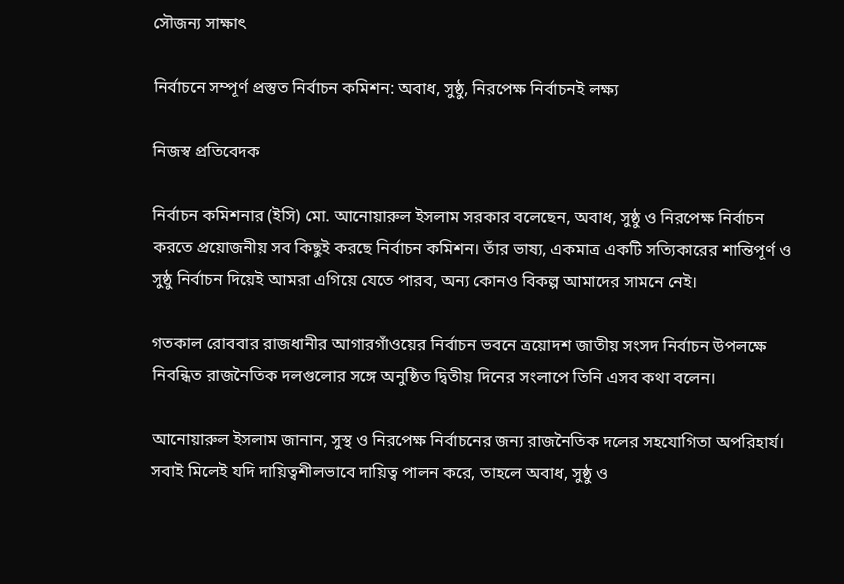সৌজন্য সাক্ষাৎ

নির্বাচনে সম্পূর্ণ প্রস্তুত নির্বাচন কমিশন: অবাধ, সুষ্ঠু, নিরপেক্ষ নির্বাচনই লক্ষ্য

নিজস্ব প্রতিবেদক

নির্বাচন কমিশনার (ইসি) মো. আনোয়ারুল ইসলাম সরকার বলেছেন, অবাধ, সুষ্ঠু ও নিরপেক্ষ নির্বাচন করতে প্রয়োজনীয় সব কিছুই করছে নির্বাচন কমিশন। তাঁর ভাষ্য, একমাত্র একটি সত্যিকারের শান্তিপূর্ণ ও সুষ্ঠু নির্বাচন দিয়েই আমরা এগিয়ে যেতে পারব, অন্য কোনও বিকল্প আমাদের সামনে নেই।

গতকাল রোববার রাজধানীর আগারগাঁওয়ের নির্বাচন ভবনে ত্রয়োদশ জাতীয় সংসদ নির্বাচন উপলক্ষে নিবন্ধিত রাজনৈতিক দলগুলোর সঙ্গে অনুষ্ঠিত দ্বিতীয় দিনের সংলাপে তিনি এসব কথা বলেন।

আনোয়ারুল ইসলাম জানান, সুস্থ ও নিরপেক্ষ নির্বাচনের জন্য রাজনৈতিক দলের সহযোগিতা অপরিহার্য। সবাই মিলেই যদি দায়িত্বশীলভাবে দায়িত্ব পালন করে, তাহলে অবাধ, সুষ্ঠু ও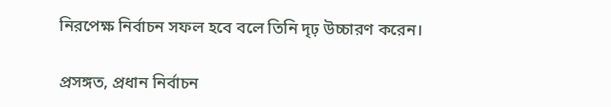নিরপেক্ষ নির্বাচন সফল হবে বলে তিনি দৃঢ় উচ্চারণ করেন।

প্রসঙ্গত, প্রধান নির্বাচন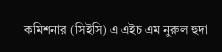কমিশনার (সিইসি) এ এইচ এম নুরুল হুদা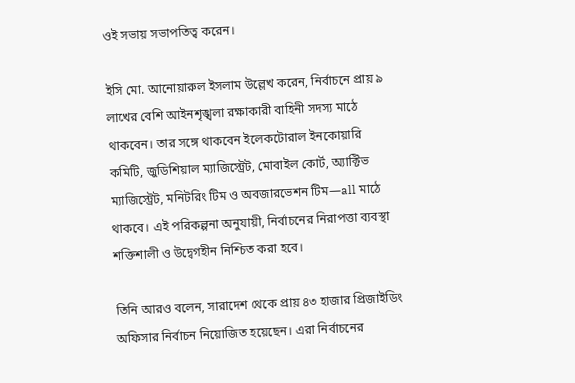ওই সভায় সভাপতিত্ব করেন।

ইসি মো. আনোয়ারুল ইসলাম উল্লেখ করেন, নির্বাচনে প্রায় ৯ লাখের বেশি আইনশৃঙ্খলা রক্ষাকারী বাহিনী সদস্য মাঠে থাকবেন। তার সঙ্গে থাকবেন ইলেকটোরাল ইনকোয়ারি কমিটি, জুডিশিয়াল ম্যাজিস্ট্রেট, মোবাইল কোর্ট, অ্যাক্টিভ ম্যাজিস্ট্রেট, মনিটরিং টিম ও অবজারভেশন টিম—all মাঠে থাকবে। এই পরিকল্পনা অনুযায়ী, নির্বাচনের নিরাপত্তা ব্যবস্থা শক্তিশালী ও উদ্বেগহীন নিশ্চিত করা হবে।

তিনি আরও বলেন, সারাদেশ থেকে প্রায় ৪৩ হাজার প্রিজাইডিং অফিসার নির্বাচন নিয়োজিত হয়েছেন। এরা নির্বাচনের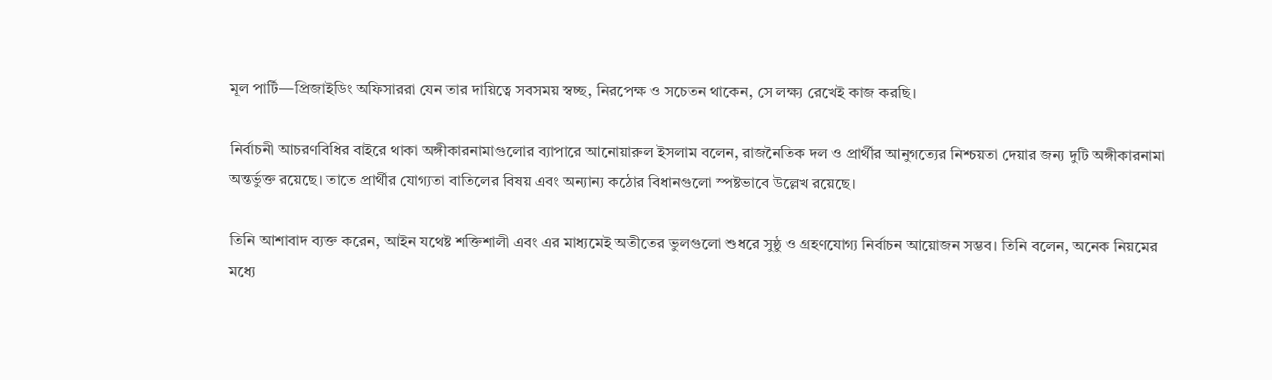মূল পার্টি—প্রিজাইডিং অফিসাররা যেন তার দায়িত্বে সবসময় স্বচ্ছ, নিরপেক্ষ ও সচেতন থাকেন, সে লক্ষ্য রেখেই কাজ করছি।

নির্বাচনী আচরণবিধির বাইরে থাকা অঙ্গীকারনামাগুলোর ব্যাপারে আনোয়ারুল ইসলাম বলেন, রাজনৈতিক দল ও প্রার্থীর আনুগত্যের নিশ্চয়তা দেয়ার জন্য দুটি অঙ্গীকারনামা অন্তর্ভুক্ত রয়েছে। তাতে প্রার্থীর যোগ্যতা বাতিলের বিষয় এবং অন্যান্য কঠোর বিধানগুলো স্পষ্টভাবে উল্লেখ রয়েছে।

তিনি আশাবাদ ব্যক্ত করেন, আইন যথেষ্ট শক্তিশালী এবং এর মাধ্যমেই অতীতের ভুলগুলো শুধরে সুষ্ঠু ও গ্রহণযোগ্য নির্বাচন আয়োজন সম্ভব। তিনি বলেন, অনেক নিয়মের মধ্যে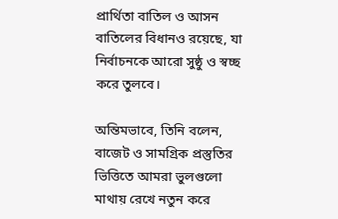প্রার্থিতা বাতিল ও আসন বাতিলের বিধানও রয়েছে, যা নির্বাচনকে আরো সুষ্ঠু ও স্বচ্ছ করে তুলবে।

অন্তিমভাবে, তিনি বলেন, বাজেট ও সামগ্রিক প্রস্তুতির ভিত্তিতে আমরা ভুলগুলো মাথায় রেখে নতুন করে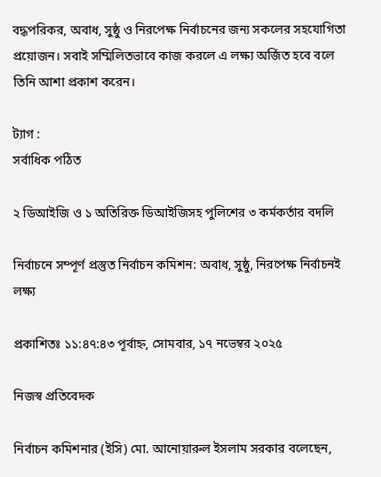বদ্ধপরিকর, অবাধ, সুষ্ঠু ও নিরপেক্ষ নির্বাচনের জন্য সকলের সহযোগিতা প্রয়োজন। সবাই সম্মিলিতভাবে কাজ করলে এ লক্ষ্য অর্জিত হবে বলে তিনি আশা প্রকাশ করেন।

ট্যাগ :
সর্বাধিক পঠিত

২ ডিআইজি ও ১ অতিরিক্ত ডিআইজিসহ পুলিশের ৩ কর্মকর্তার বদলি

নির্বাচনে সম্পূর্ণ প্রস্তুত নির্বাচন কমিশন: অবাধ, সুষ্ঠু, নিরপেক্ষ নির্বাচনই লক্ষ্য

প্রকাশিতঃ ১১:৪৭:৪৩ পূর্বাহ্ন, সোমবার, ১৭ নভেম্বর ২০২৫

নিজস্ব প্রতিবেদক

নির্বাচন কমিশনার (ইসি) মো. আনোয়ারুল ইসলাম সরকার বলেছেন,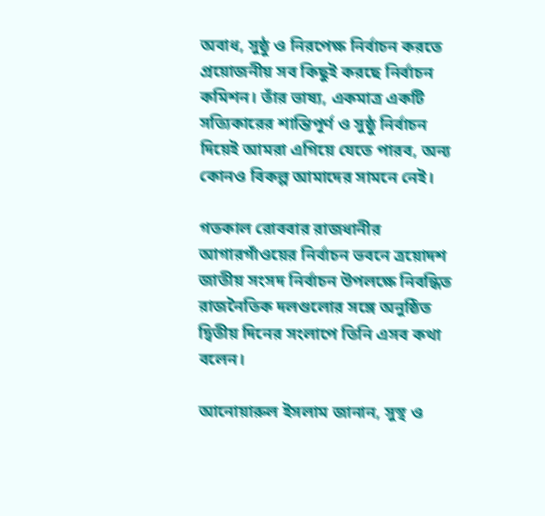অবাধ, সুষ্ঠু ও নিরপেক্ষ নির্বাচন করতে প্রয়োজনীয় সব কিছুই করছে নির্বাচন কমিশন। তাঁর ভাষ্য, একমাত্র একটি সত্যিকারের শান্তিপূর্ণ ও সুষ্ঠু নির্বাচন দিয়েই আমরা এগিয়ে যেতে পারব, অন্য কোনও বিকল্প আমাদের সামনে নেই।

গতকাল রোববার রাজধানীর আগারগাঁওয়ের নির্বাচন ভবনে ত্রয়োদশ জাতীয় সংসদ নির্বাচন উপলক্ষে নিবন্ধিত রাজনৈতিক দলগুলোর সঙ্গে অনুষ্ঠিত দ্বিতীয় দিনের সংলাপে তিনি এসব কথা বলেন।

আনোয়ারুল ইসলাম জানান, সুস্থ ও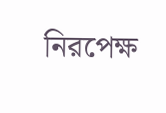নিরপেক্ষ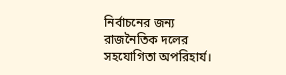নির্বাচনের জন্য রাজনৈতিক দলের সহযোগিতা অপরিহার্য।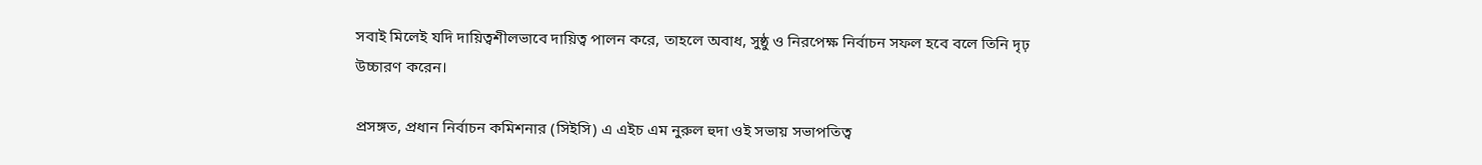সবাই মিলেই যদি দায়িত্বশীলভাবে দায়িত্ব পালন করে, তাহলে অবাধ, সুষ্ঠু ও নিরপেক্ষ নির্বাচন সফল হবে বলে তিনি দৃঢ় উচ্চারণ করেন।

প্রসঙ্গত, প্রধান নির্বাচন কমিশনার (সিইসি) এ এইচ এম নুরুল হুদা ওই সভায় সভাপতিত্ব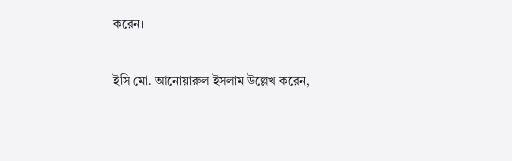করেন।

ইসি মো. আনোয়ারুল ইসলাম উল্লেখ করেন,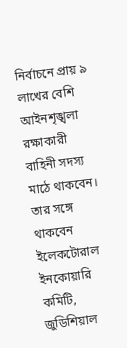নির্বাচনে প্রায় ৯ লাখের বেশি আইনশৃঙ্খলা রক্ষাকারী বাহিনী সদস্য মাঠে থাকবেন। তার সঙ্গে থাকবেন ইলেকটোরাল ইনকোয়ারি কমিটি, জুডিশিয়াল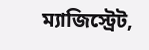ম্যাজিস্ট্রেট,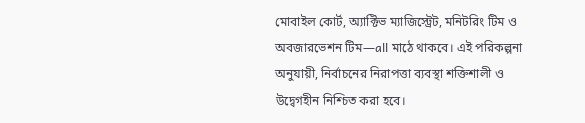মোবাইল কোর্ট, অ্যাক্টিভ ম্যাজিস্ট্রেট, মনিটরিং টিম ও অবজারভেশন টিম—all মাঠে থাকবে। এই পরিকল্পনা অনুযায়ী, নির্বাচনের নিরাপত্তা ব্যবস্থা শক্তিশালী ও উদ্বেগহীন নিশ্চিত করা হবে।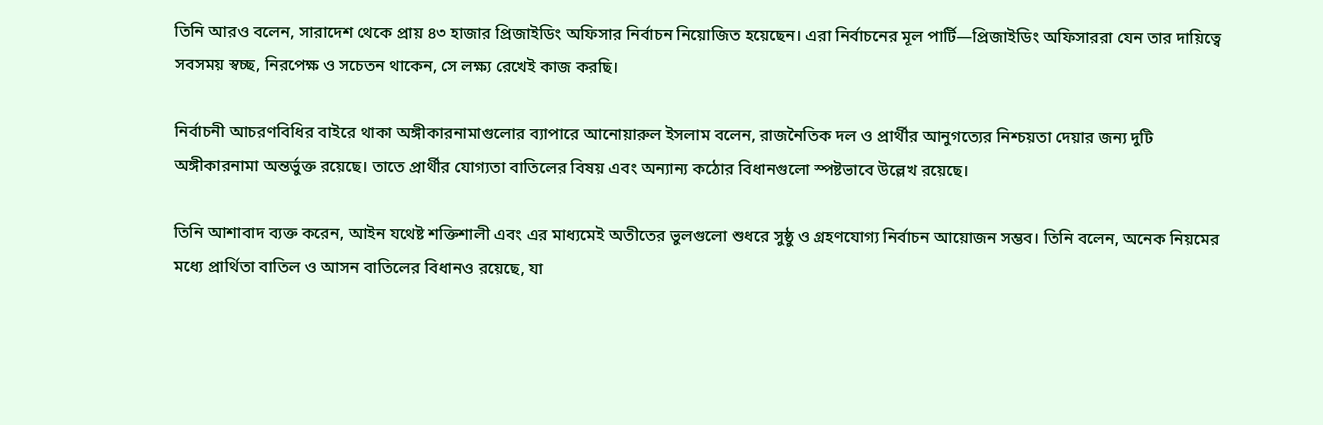তিনি আরও বলেন, সারাদেশ থেকে প্রায় ৪৩ হাজার প্রিজাইডিং অফিসার নির্বাচন নিয়োজিত হয়েছেন। এরা নির্বাচনের মূল পার্টি—প্রিজাইডিং অফিসাররা যেন তার দায়িত্বে সবসময় স্বচ্ছ, নিরপেক্ষ ও সচেতন থাকেন, সে লক্ষ্য রেখেই কাজ করছি।

নির্বাচনী আচরণবিধির বাইরে থাকা অঙ্গীকারনামাগুলোর ব্যাপারে আনোয়ারুল ইসলাম বলেন, রাজনৈতিক দল ও প্রার্থীর আনুগত্যের নিশ্চয়তা দেয়ার জন্য দুটি অঙ্গীকারনামা অন্তর্ভুক্ত রয়েছে। তাতে প্রার্থীর যোগ্যতা বাতিলের বিষয় এবং অন্যান্য কঠোর বিধানগুলো স্পষ্টভাবে উল্লেখ রয়েছে।

তিনি আশাবাদ ব্যক্ত করেন, আইন যথেষ্ট শক্তিশালী এবং এর মাধ্যমেই অতীতের ভুলগুলো শুধরে সুষ্ঠু ও গ্রহণযোগ্য নির্বাচন আয়োজন সম্ভব। তিনি বলেন, অনেক নিয়মের মধ্যে প্রার্থিতা বাতিল ও আসন বাতিলের বিধানও রয়েছে, যা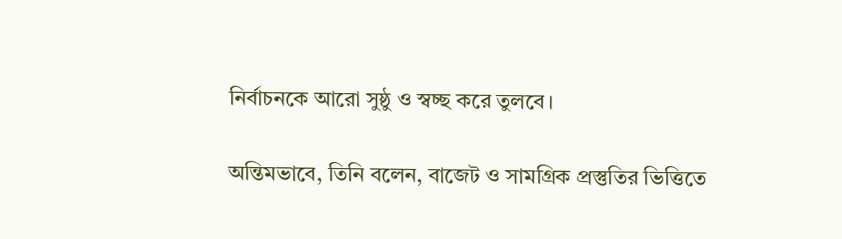নির্বাচনকে আরো সুষ্ঠু ও স্বচ্ছ করে তুলবে।

অন্তিমভাবে, তিনি বলেন, বাজেট ও সামগ্রিক প্রস্তুতির ভিত্তিতে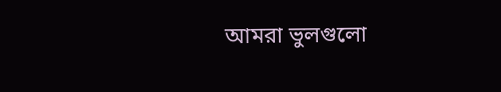আমরা ভুলগুলো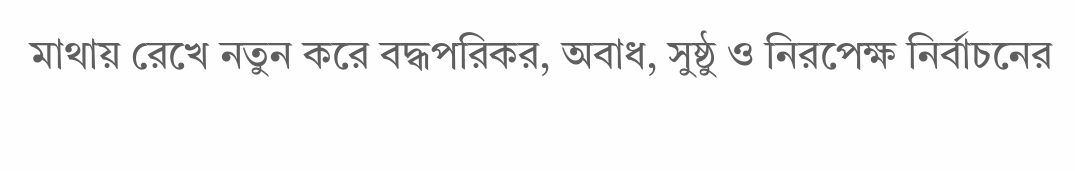মাথায় রেখে নতুন করে বদ্ধপরিকর, অবাধ, সুষ্ঠু ও নিরপেক্ষ নির্বাচনের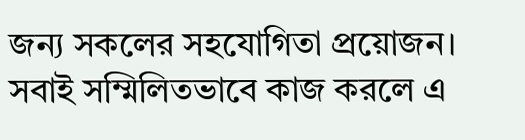জন্য সকলের সহযোগিতা প্রয়োজন। সবাই সম্মিলিতভাবে কাজ করলে এ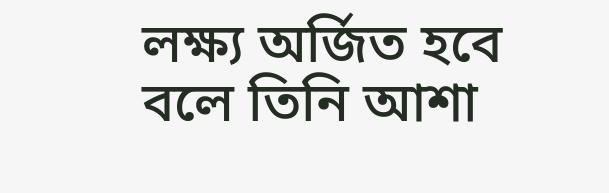লক্ষ্য অর্জিত হবে বলে তিনি আশা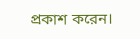প্রকাশ করেন।